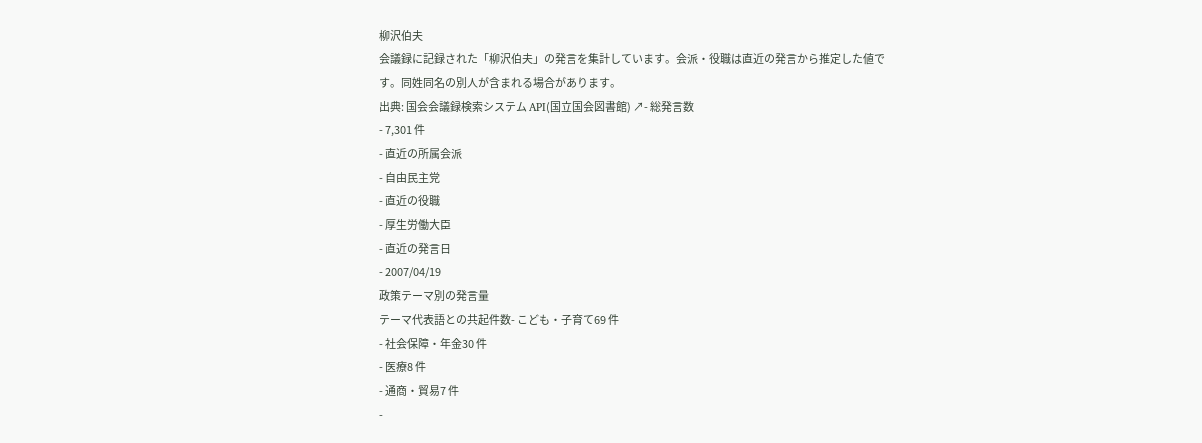柳沢伯夫
会議録に記録された「柳沢伯夫」の発言を集計しています。会派・役職は直近の発言から推定した値です。同姓同名の別人が含まれる場合があります。
出典: 国会会議録検索システム API(国立国会図書館) ↗- 総発言数
- 7,301 件
- 直近の所属会派
- 自由民主党
- 直近の役職
- 厚生労働大臣
- 直近の発言日
- 2007/04/19
政策テーマ別の発言量
テーマ代表語との共起件数- こども・子育て69 件
- 社会保障・年金30 件
- 医療8 件
- 通商・貿易7 件
-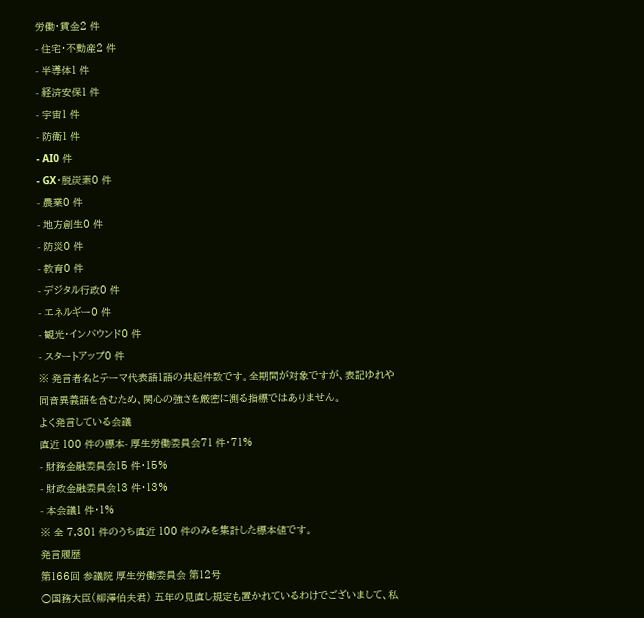労働・賃金2 件
- 住宅・不動産2 件
- 半導体1 件
- 経済安保1 件
- 宇宙1 件
- 防衛1 件
- AI0 件
- GX・脱炭素0 件
- 農業0 件
- 地方創生0 件
- 防災0 件
- 教育0 件
- デジタル行政0 件
- エネルギー0 件
- 観光・インバウンド0 件
- スタートアップ0 件
※ 発言者名とテーマ代表語1語の共起件数です。全期間が対象ですが、表記ゆれや 同音異義語を含むため、関心の強さを厳密に測る指標ではありません。
よく発言している会議
直近 100 件の標本- 厚生労働委員会71 件・71%
- 財務金融委員会15 件・15%
- 財政金融委員会13 件・13%
- 本会議1 件・1%
※ 全 7,301 件のうち直近 100 件のみを集計した標本値です。
発言履歴
第166回 参議院 厚生労働委員会 第12号
○国務大臣(柳澤伯夫君) 五年の見直し規定も置かれているわけでございまして、私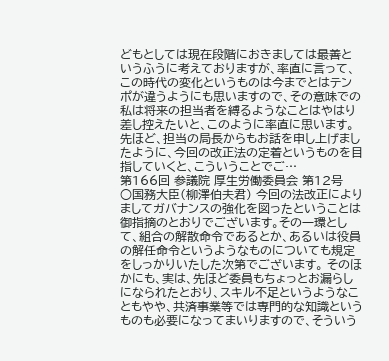どもとしては現在段階におきましては最善というふうに考えておりますが、率直に言って、この時代の変化というものは今までとはテンポが違うようにも思いますので、その意味での私は将来の担当者を縛るようなことはやはり差し控えたいと、このように率直に思います。 先ほど、担当の局長からもお話を申し上げましたように、今回の改正法の定着というものを目指していくと、こういうことでご…
第166回 参議院 厚生労働委員会 第12号
○国務大臣(柳澤伯夫君) 今回の法改正によりましてガバナンスの強化を図ったということは御指摘のとおりでございます。その一環として、組合の解散命令であるとか、あるいは役員の解任命令というようなものについても規定をしっかりいたした次第でございます。 そのほかにも、実は、先ほど委員もちょっとお漏らしになられたとおり、スキル不足というようなこともやや、共済事業等では専門的な知識というものも必要になってまいりますので、そういう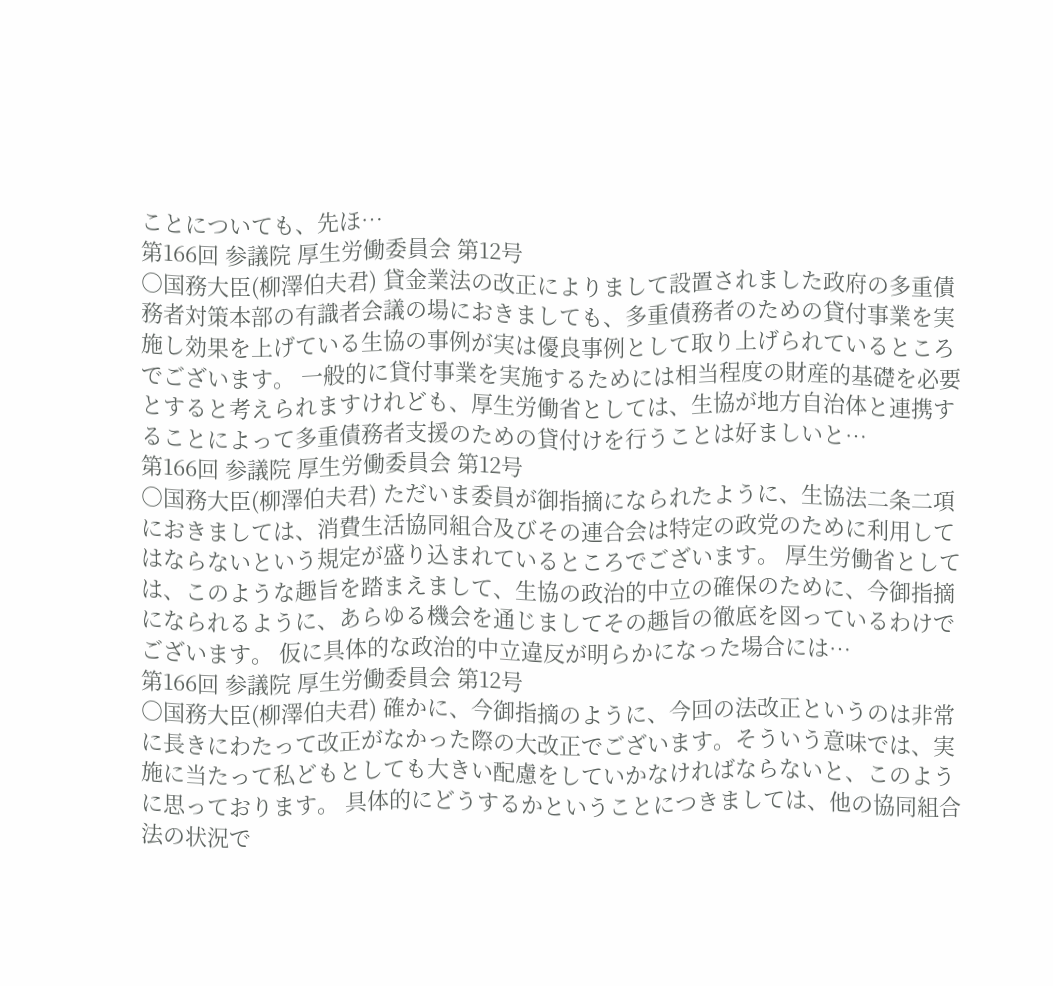ことについても、先ほ…
第166回 参議院 厚生労働委員会 第12号
○国務大臣(柳澤伯夫君) 貸金業法の改正によりまして設置されました政府の多重債務者対策本部の有識者会議の場におきましても、多重債務者のための貸付事業を実施し効果を上げている生協の事例が実は優良事例として取り上げられているところでございます。 一般的に貸付事業を実施するためには相当程度の財産的基礎を必要とすると考えられますけれども、厚生労働省としては、生協が地方自治体と連携することによって多重債務者支援のための貸付けを行うことは好ましいと…
第166回 参議院 厚生労働委員会 第12号
○国務大臣(柳澤伯夫君) ただいま委員が御指摘になられたように、生協法二条二項におきましては、消費生活協同組合及びその連合会は特定の政党のために利用してはならないという規定が盛り込まれているところでございます。 厚生労働省としては、このような趣旨を踏まえまして、生協の政治的中立の確保のために、今御指摘になられるように、あらゆる機会を通じましてその趣旨の徹底を図っているわけでございます。 仮に具体的な政治的中立違反が明らかになった場合には…
第166回 参議院 厚生労働委員会 第12号
○国務大臣(柳澤伯夫君) 確かに、今御指摘のように、今回の法改正というのは非常に長きにわたって改正がなかった際の大改正でございます。そういう意味では、実施に当たって私どもとしても大きい配慮をしていかなければならないと、このように思っております。 具体的にどうするかということにつきましては、他の協同組合法の状況で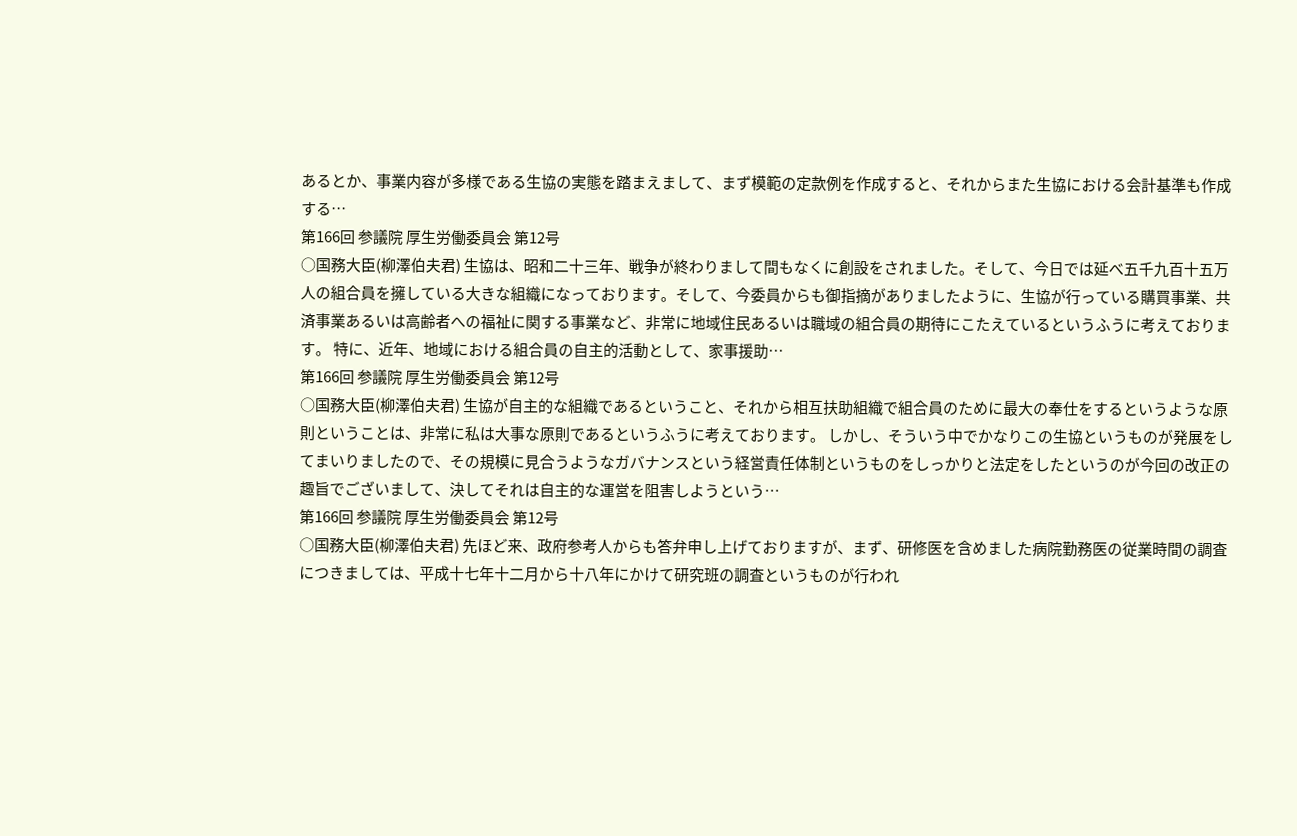あるとか、事業内容が多様である生協の実態を踏まえまして、まず模範の定款例を作成すると、それからまた生協における会計基準も作成する…
第166回 参議院 厚生労働委員会 第12号
○国務大臣(柳澤伯夫君) 生協は、昭和二十三年、戦争が終わりまして間もなくに創設をされました。そして、今日では延べ五千九百十五万人の組合員を擁している大きな組織になっております。そして、今委員からも御指摘がありましたように、生協が行っている購買事業、共済事業あるいは高齢者への福祉に関する事業など、非常に地域住民あるいは職域の組合員の期待にこたえているというふうに考えております。 特に、近年、地域における組合員の自主的活動として、家事援助…
第166回 参議院 厚生労働委員会 第12号
○国務大臣(柳澤伯夫君) 生協が自主的な組織であるということ、それから相互扶助組織で組合員のために最大の奉仕をするというような原則ということは、非常に私は大事な原則であるというふうに考えております。 しかし、そういう中でかなりこの生協というものが発展をしてまいりましたので、その規模に見合うようなガバナンスという経営責任体制というものをしっかりと法定をしたというのが今回の改正の趣旨でございまして、決してそれは自主的な運営を阻害しようという…
第166回 参議院 厚生労働委員会 第12号
○国務大臣(柳澤伯夫君) 先ほど来、政府参考人からも答弁申し上げておりますが、まず、研修医を含めました病院勤務医の従業時間の調査につきましては、平成十七年十二月から十八年にかけて研究班の調査というものが行われ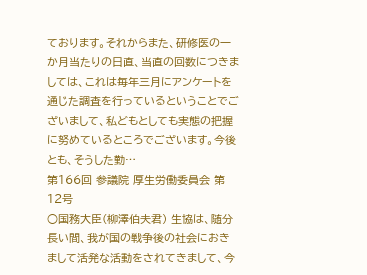ております。それからまた、研修医の一か月当たりの日直、当直の回数につきましては、これは毎年三月にアンケートを通じた調査を行っているということでございまして、私どもとしても実態の把握に努めているところでございます。今後とも、そうした勤…
第166回 参議院 厚生労働委員会 第12号
○国務大臣(柳澤伯夫君) 生協は、随分長い間、我が国の戦争後の社会におきまして活発な活動をされてきまして、今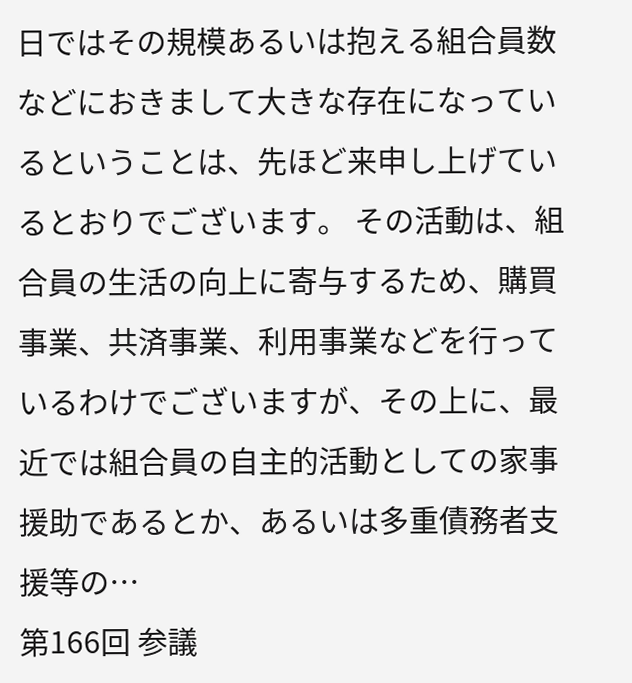日ではその規模あるいは抱える組合員数などにおきまして大きな存在になっているということは、先ほど来申し上げているとおりでございます。 その活動は、組合員の生活の向上に寄与するため、購買事業、共済事業、利用事業などを行っているわけでございますが、その上に、最近では組合員の自主的活動としての家事援助であるとか、あるいは多重債務者支援等の…
第166回 参議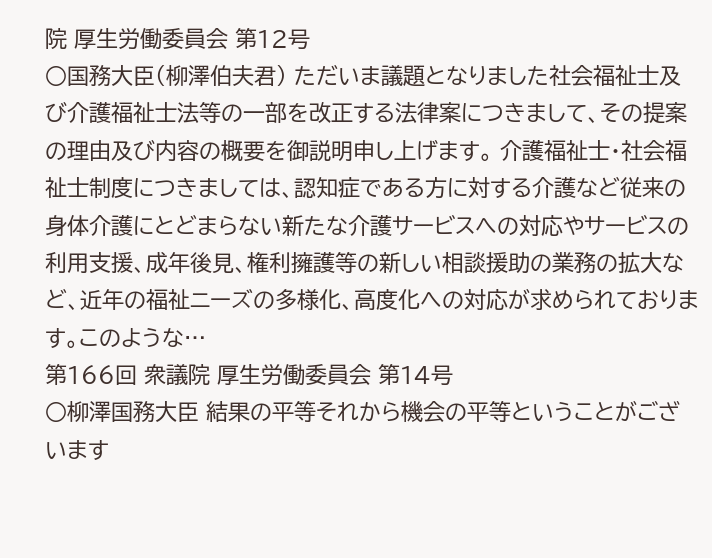院 厚生労働委員会 第12号
○国務大臣(柳澤伯夫君) ただいま議題となりました社会福祉士及び介護福祉士法等の一部を改正する法律案につきまして、その提案の理由及び内容の概要を御説明申し上げます。 介護福祉士・社会福祉士制度につきましては、認知症である方に対する介護など従来の身体介護にとどまらない新たな介護サービスへの対応やサービスの利用支援、成年後見、権利擁護等の新しい相談援助の業務の拡大など、近年の福祉ニーズの多様化、高度化への対応が求められております。このような…
第166回 衆議院 厚生労働委員会 第14号
○柳澤国務大臣 結果の平等それから機会の平等ということがございます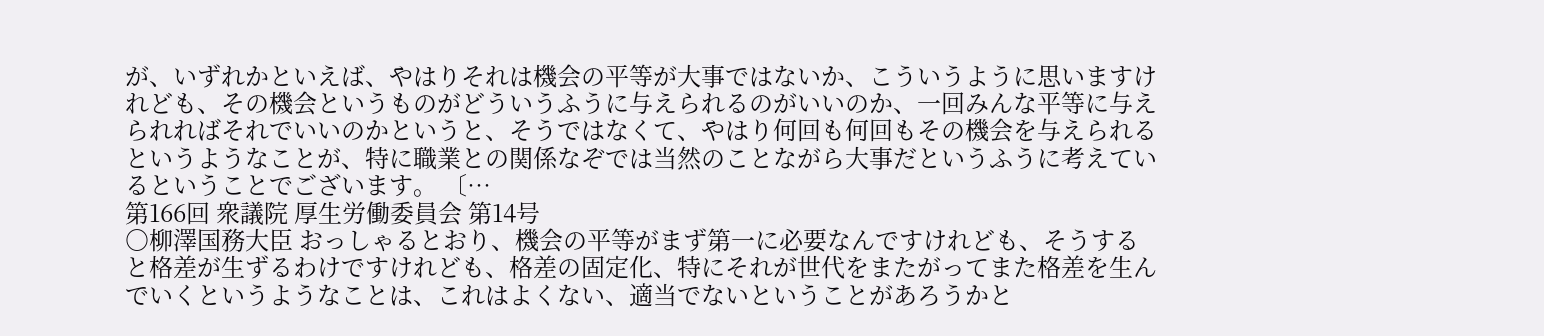が、いずれかといえば、やはりそれは機会の平等が大事ではないか、こういうように思いますけれども、その機会というものがどういうふうに与えられるのがいいのか、一回みんな平等に与えられればそれでいいのかというと、そうではなくて、やはり何回も何回もその機会を与えられるというようなことが、特に職業との関係なぞでは当然のことながら大事だというふうに考えているということでございます。 〔…
第166回 衆議院 厚生労働委員会 第14号
○柳澤国務大臣 おっしゃるとおり、機会の平等がまず第一に必要なんですけれども、そうすると格差が生ずるわけですけれども、格差の固定化、特にそれが世代をまたがってまた格差を生んでいくというようなことは、これはよくない、適当でないということがあろうかと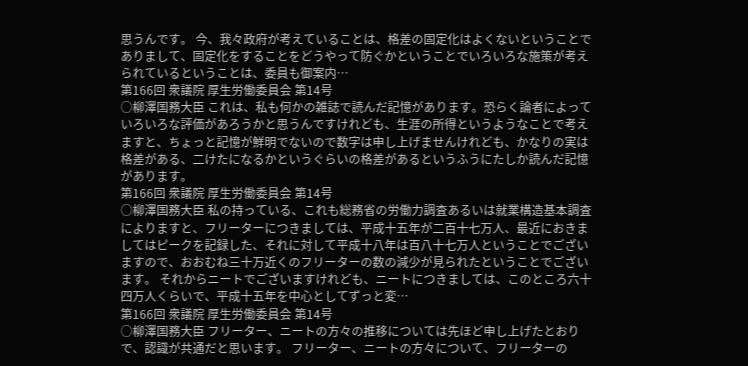思うんです。 今、我々政府が考えていることは、格差の固定化はよくないということでありまして、固定化をすることをどうやって防ぐかということでいろいろな施策が考えられているということは、委員も御案内…
第166回 衆議院 厚生労働委員会 第14号
○柳澤国務大臣 これは、私も何かの雑誌で読んだ記憶があります。恐らく論者によっていろいろな評価があろうかと思うんですけれども、生涯の所得というようなことで考えますと、ちょっと記憶が鮮明でないので数字は申し上げませんけれども、かなりの実は格差がある、二けたになるかというぐらいの格差があるというふうにたしか読んだ記憶があります。
第166回 衆議院 厚生労働委員会 第14号
○柳澤国務大臣 私の持っている、これも総務省の労働力調査あるいは就業構造基本調査によりますと、フリーターにつきましては、平成十五年が二百十七万人、最近におきましてはピークを記録した、それに対して平成十八年は百八十七万人ということでございますので、おおむね三十万近くのフリーターの数の減少が見られたということでございます。 それからニートでございますけれども、ニートにつきましては、このところ六十四万人くらいで、平成十五年を中心としてずっと変…
第166回 衆議院 厚生労働委員会 第14号
○柳澤国務大臣 フリーター、ニートの方々の推移については先ほど申し上げたとおりで、認識が共通だと思います。 フリーター、ニートの方々について、フリーターの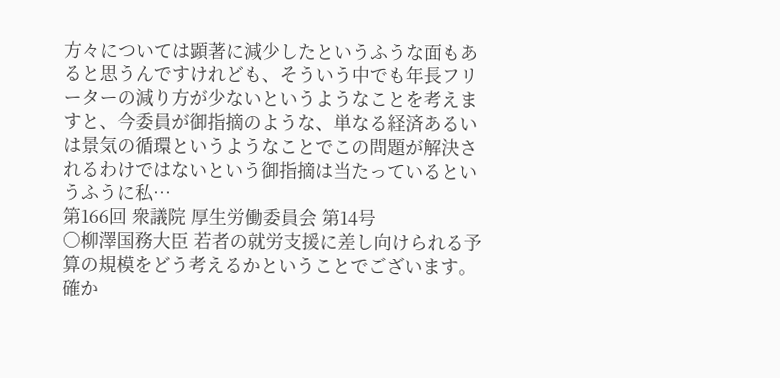方々については顕著に減少したというふうな面もあると思うんですけれども、そういう中でも年長フリーターの減り方が少ないというようなことを考えますと、今委員が御指摘のような、単なる経済あるいは景気の循環というようなことでこの問題が解決されるわけではないという御指摘は当たっているというふうに私…
第166回 衆議院 厚生労働委員会 第14号
○柳澤国務大臣 若者の就労支援に差し向けられる予算の規模をどう考えるかということでございます。 確か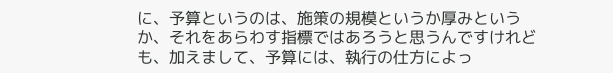に、予算というのは、施策の規模というか厚みというか、それをあらわす指標ではあろうと思うんですけれども、加えまして、予算には、執行の仕方によっ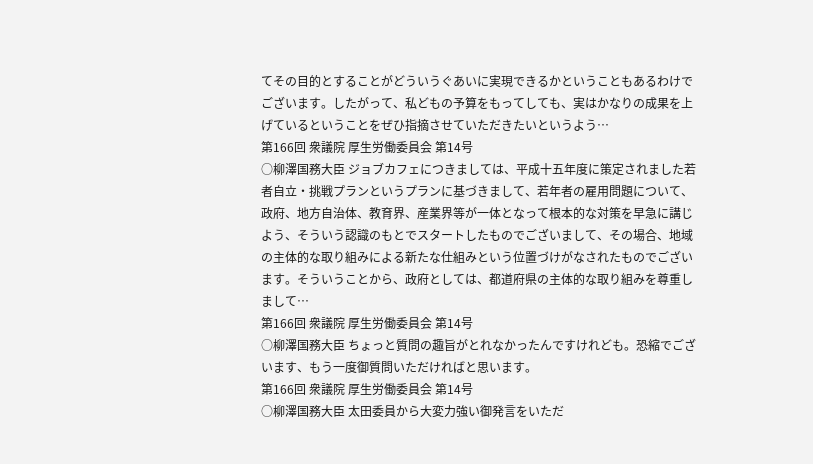てその目的とすることがどういうぐあいに実現できるかということもあるわけでございます。したがって、私どもの予算をもってしても、実はかなりの成果を上げているということをぜひ指摘させていただきたいというよう…
第166回 衆議院 厚生労働委員会 第14号
○柳澤国務大臣 ジョブカフェにつきましては、平成十五年度に策定されました若者自立・挑戦プランというプランに基づきまして、若年者の雇用問題について、政府、地方自治体、教育界、産業界等が一体となって根本的な対策を早急に講じよう、そういう認識のもとでスタートしたものでございまして、その場合、地域の主体的な取り組みによる新たな仕組みという位置づけがなされたものでございます。そういうことから、政府としては、都道府県の主体的な取り組みを尊重しまして…
第166回 衆議院 厚生労働委員会 第14号
○柳澤国務大臣 ちょっと質問の趣旨がとれなかったんですけれども。恐縮でございます、もう一度御質問いただければと思います。
第166回 衆議院 厚生労働委員会 第14号
○柳澤国務大臣 太田委員から大変力強い御発言をいただ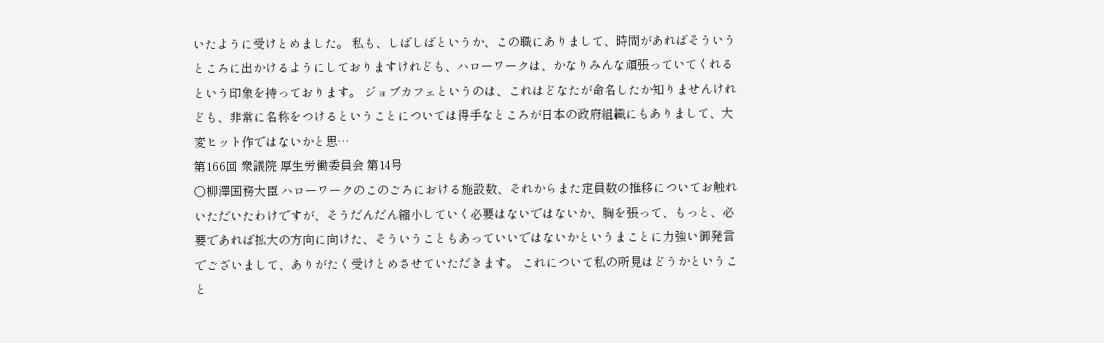いたように受けとめました。 私も、しばしばというか、この職にありまして、時間があればそういうところに出かけるようにしておりますけれども、ハローワークは、かなりみんな頑張っていてくれるという印象を持っております。 ジョブカフェというのは、これはどなたが命名したか知りませんけれども、非常に名称をつけるということについては得手なところが日本の政府組織にもありまして、大変ヒット作ではないかと思…
第166回 衆議院 厚生労働委員会 第14号
○柳澤国務大臣 ハローワークのこのごろにおける施設数、それからまた定員数の推移についてお触れいただいたわけですが、そうだんだん縮小していく必要はないではないか、胸を張って、もっと、必要であれば拡大の方向に向けた、そういうこともあっていいではないかというまことに力強い御発言でございまして、ありがたく受けとめさせていただきます。 これについて私の所見はどうかということ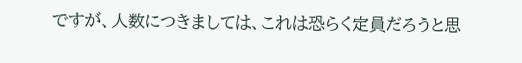ですが、人数につきましては、これは恐らく定員だろうと思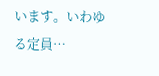います。いわゆる定員…